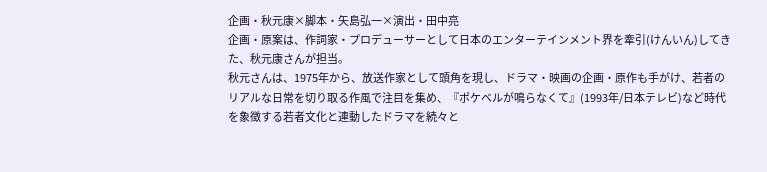企画・秋元康×脚本・矢島弘一×演出・田中亮
企画・原案は、作詞家・プロデューサーとして日本のエンターテインメント界を牽引(けんいん)してきた、秋元康さんが担当。
秋元さんは、1975年から、放送作家として頭角を現し、ドラマ・映画の企画・原作も手がけ、若者のリアルな日常を切り取る作風で注目を集め、『ポケベルが鳴らなくて』(1993年/日本テレビ)など時代を象徴する若者文化と連動したドラマを続々と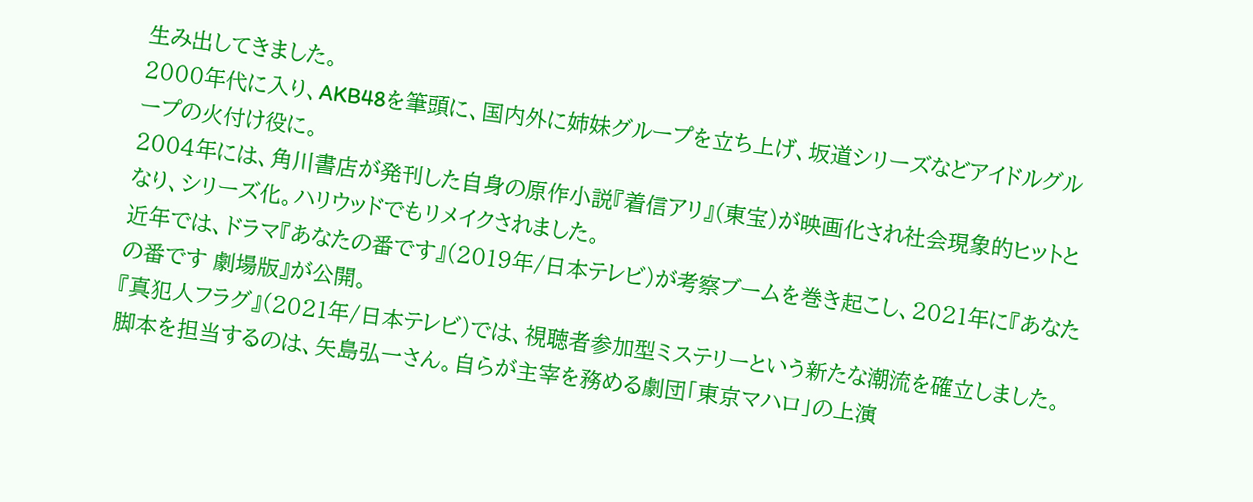生み出してきました。
2000年代に入り、AKB48を筆頭に、国内外に姉妹グループを立ち上げ、坂道シリーズなどアイドルグループの火付け役に。
2004年には、角川書店が発刊した自身の原作小説『着信アリ』(東宝)が映画化され社会現象的ヒットとなり、シリーズ化。ハリウッドでもリメイクされました。
近年では、ドラマ『あなたの番です』(2019年/日本テレビ)が考察ブームを巻き起こし、2021年に『あなたの番です 劇場版』が公開。
『真犯人フラグ』(2021年/日本テレビ)では、視聴者参加型ミステリーという新たな潮流を確立しました。
脚本を担当するのは、矢島弘一さん。自らが主宰を務める劇団「東京マハロ」の上演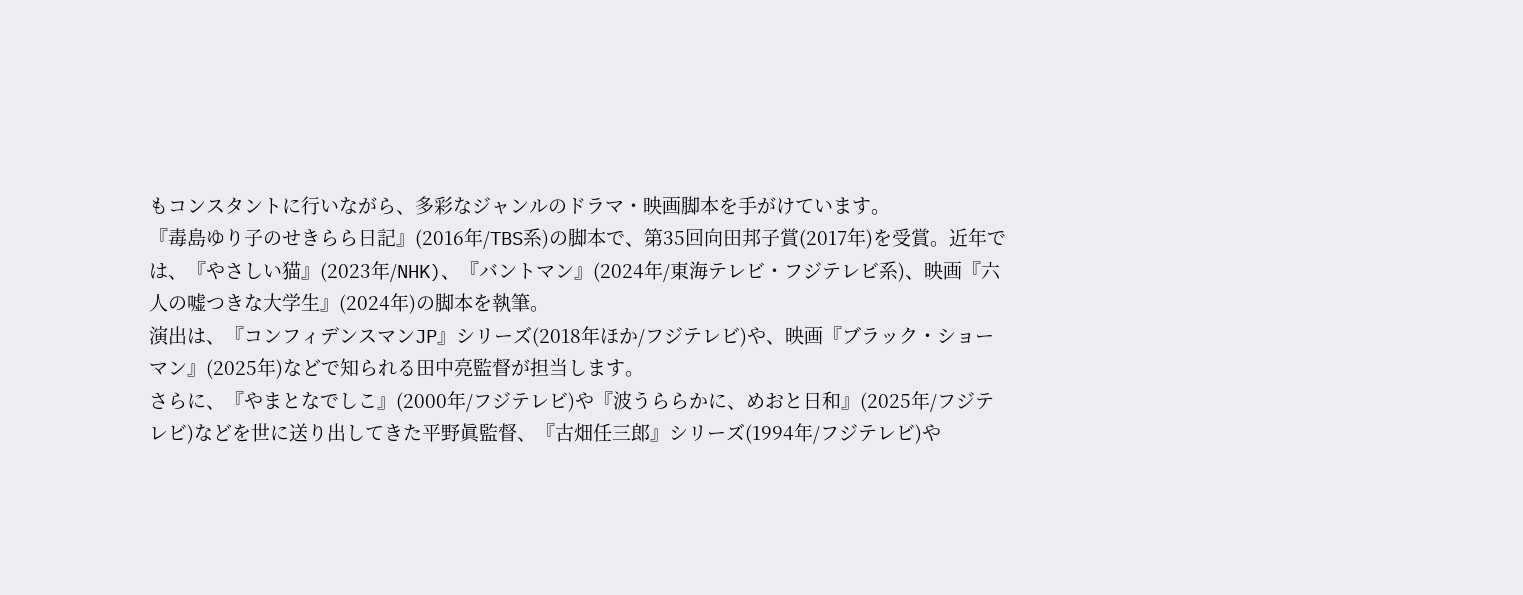もコンスタントに行いながら、多彩なジャンルのドラマ・映画脚本を手がけています。
『毒島ゆり子のせきらら日記』(2016年/TBS系)の脚本で、第35回向田邦子賞(2017年)を受賞。近年では、『やさしい猫』(2023年/NHK)、『バントマン』(2024年/東海テレビ・フジテレビ系)、映画『六人の嘘つきな大学生』(2024年)の脚本を執筆。
演出は、『コンフィデンスマンJP』シリーズ(2018年ほか/フジテレビ)や、映画『ブラック・ショーマン』(2025年)などで知られる田中亮監督が担当します。
さらに、『やまとなでしこ』(2000年/フジテレビ)や『波うららかに、めおと日和』(2025年/フジテレビ)などを世に送り出してきた平野眞監督、『古畑任三郎』シリーズ(1994年/フジテレビ)や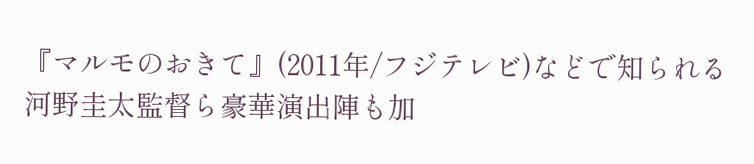『マルモのおきて』(2011年/フジテレビ)などで知られる河野圭太監督ら豪華演出陣も加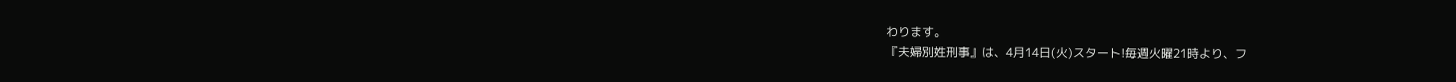わります。
『夫婦別姓刑事』は、4月14日(火)スタート!毎週火曜21時より、フ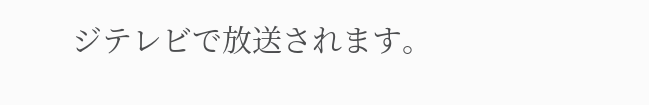ジテレビで放送されます。